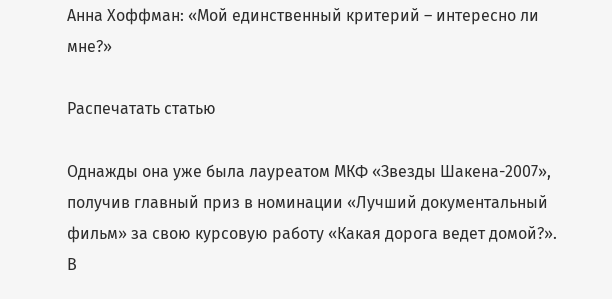Анна Хоффман: «Мой единственный критерий – интересно ли мне?»

Распечатать статью

Однажды она уже была лауреатом МКФ «Звезды Шакена-2007», получив главный приз в номинации «Лучший документальный фильм» за свою курсовую работу «Какая дорога ведет домой?». В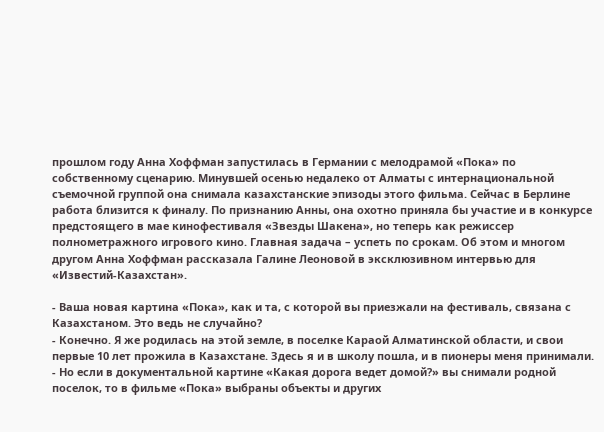прошлом году Анна Хоффман запустилась в Германии с мелодрамой «Пока» по собственному сценарию. Минувшей осенью недалеко от Алматы с интернациональной съемочной группой она снимала казахстанские эпизоды этого фильма. Сейчас в Берлине работа близится к финалу. По признанию Анны, она охотно приняла бы участие и в конкурсе предстоящего в мае кинофестиваля «Звезды Шакена», но теперь как режиссер полнометражного игрового кино. Главная задача – успеть по срокам. Об этом и многом другом Анна Хоффман рассказала Галине Леоновой в эксклюзивном интервью для «Известий-Казахстан».

- Ваша новая картина «Пока», как и та, с которой вы приезжали на фестиваль, связана с Казахстаном. Это ведь не случайно?
- Конечно. Я же родилась на этой земле, в поселке Караой Алматинской области, и свои первые 10 лет прожила в Казахстане. Здесь я и в школу пошла, и в пионеры меня принимали.
- Но если в документальной картине «Какая дорога ведет домой?» вы снимали родной поселок, то в фильме «Пока» выбраны объекты и других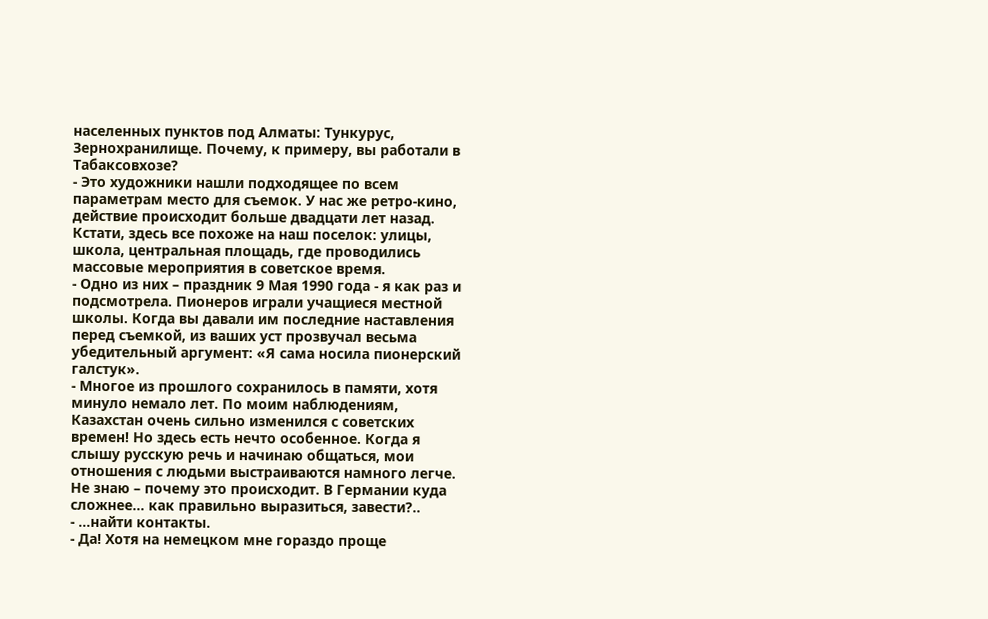населенных пунктов под Алматы: Тункурус, Зернохранилище. Почему, к примеру, вы работали в Табаксовхозе?
- Это художники нашли подходящее по всем параметрам место для съемок. У нас же ретро-кино, действие происходит больше двадцати лет назад. Кстати, здесь все похоже на наш поселок: улицы, школа, центральная площадь, где проводились массовые мероприятия в советское время.
- Одно из них – праздник 9 Мая 1990 года - я как раз и подсмотрела. Пионеров играли учащиеся местной школы. Когда вы давали им последние наставления перед съемкой, из ваших уст прозвучал весьма убедительный аргумент: «Я сама носила пионерский галстук».
- Многое из прошлого сохранилось в памяти, хотя минуло немало лет. По моим наблюдениям, Казахстан очень сильно изменился с советских времен! Но здесь есть нечто особенное. Когда я слышу русскую речь и начинаю общаться, мои отношения с людьми выстраиваются намного легче. Не знаю – почему это происходит. В Германии куда сложнее… как правильно выразиться, завести?..
- …найти контакты.
- Да! Хотя на немецком мне гораздо проще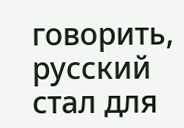говорить, русский стал для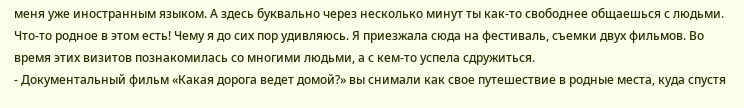меня уже иностранным языком. А здесь буквально через несколько минут ты как-то свободнее общаешься с людьми. Что-то родное в этом есть! Чему я до сих пор удивляюсь. Я приезжала сюда на фестиваль, съемки двух фильмов. Во время этих визитов познакомилась со многими людьми, а с кем-то успела сдружиться.
- Документальный фильм «Какая дорога ведет домой?» вы снимали как свое путешествие в родные места, куда спустя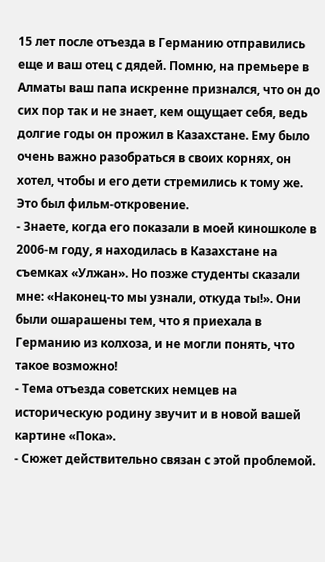15 лет после отъезда в Германию отправились еще и ваш отец с дядей. Помню, на премьере в Алматы ваш папа искренне признался, что он до сих пор так и не знает, кем ощущает себя, ведь долгие годы он прожил в Казахстане. Ему было очень важно разобраться в своих корнях, он хотел, чтобы и его дети стремились к тому же. Это был фильм-откровение.
- Знаете, когда его показали в моей киношколе в 2006-м году, я находилась в Казахстане на съемках «Улжан». Но позже студенты сказали мне: «Наконец-то мы узнали, откуда ты!». Они были ошарашены тем, что я приехала в Германию из колхоза, и не могли понять, что такое возможно!
- Тема отъезда советских немцев на историческую родину звучит и в новой вашей картине «Пока».
- Сюжет действительно связан с этой проблемой.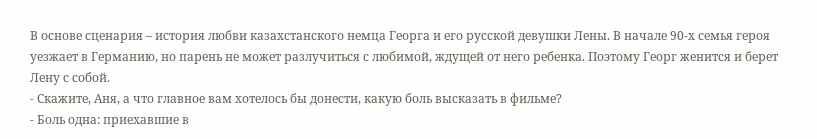В основе сценария – история любви казахстанского немца Георга и его русской девушки Лены. В начале 90-х семья героя уезжает в Германию, но парень не может разлучиться с любимой, ждущей от него ребенка. Поэтому Георг женится и берет Лену с собой.
- Скажите, Аня, а что главное вам хотелось бы донести, какую боль высказать в фильме?
- Боль одна: приехавшие в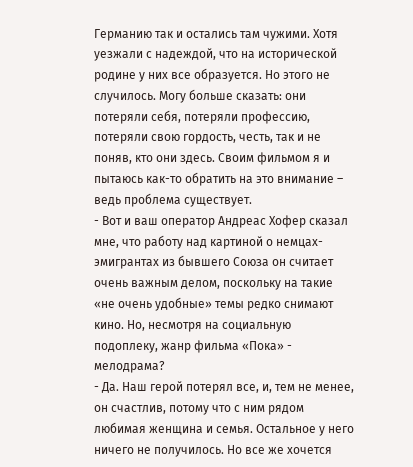Германию так и остались там чужими. Хотя уезжали с надеждой, что на исторической родине у них все образуется. Но этого не случилось. Могу больше сказать: они потеряли себя, потеряли профессию, потеряли свою гордость, честь, так и не поняв, кто они здесь. Своим фильмом я и пытаюсь как-то обратить на это внимание – ведь проблема существует.
- Вот и ваш оператор Андреас Хофер сказал мне, что работу над картиной о немцах-эмигрантах из бывшего Союза он считает очень важным делом, поскольку на такие «не очень удобные» темы редко снимают кино. Но, несмотря на социальную подоплеку, жанр фильма «Пока» - мелодрама?
- Да. Наш герой потерял все, и, тем не менее, он счастлив, потому что с ним рядом любимая женщина и семья. Остальное у него ничего не получилось. Но все же хочется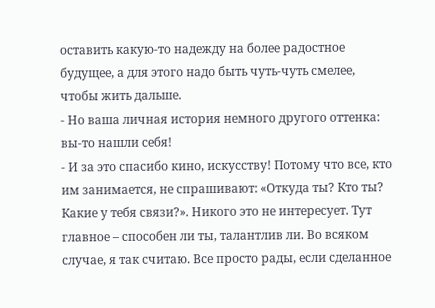оставить какую-то надежду на более радостное будущее, а для этого надо быть чуть-чуть смелее, чтобы жить дальше.
- Но ваша личная история немного другого оттенка: вы-то нашли себя!
- И за это спасибо кино, искусству! Потому что все, кто им занимается, не спрашивают: «Откуда ты? Кто ты? Какие у тебя связи?». Никого это не интересует. Тут главное – способен ли ты, талантлив ли. Во всяком случае, я так считаю. Все просто рады, если сделанное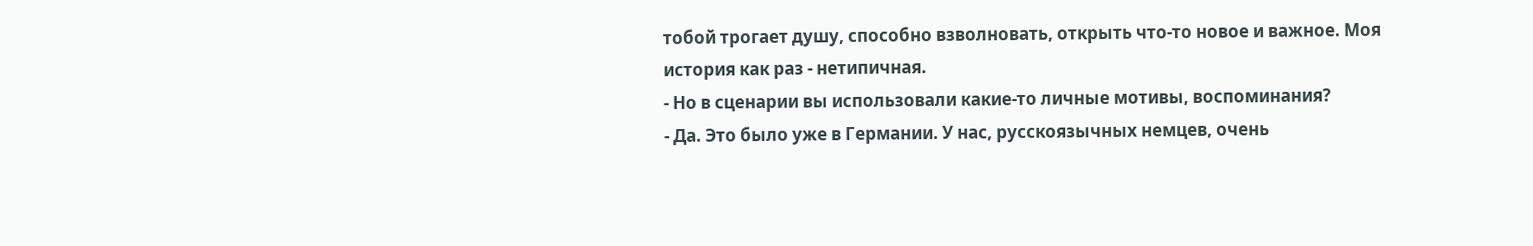тобой трогает душу, способно взволновать, открыть что-то новое и важное. Моя история как раз - нетипичная.
- Но в сценарии вы использовали какие-то личные мотивы, воспоминания?
- Да. Это было уже в Германии. У нас, русскоязычных немцев, очень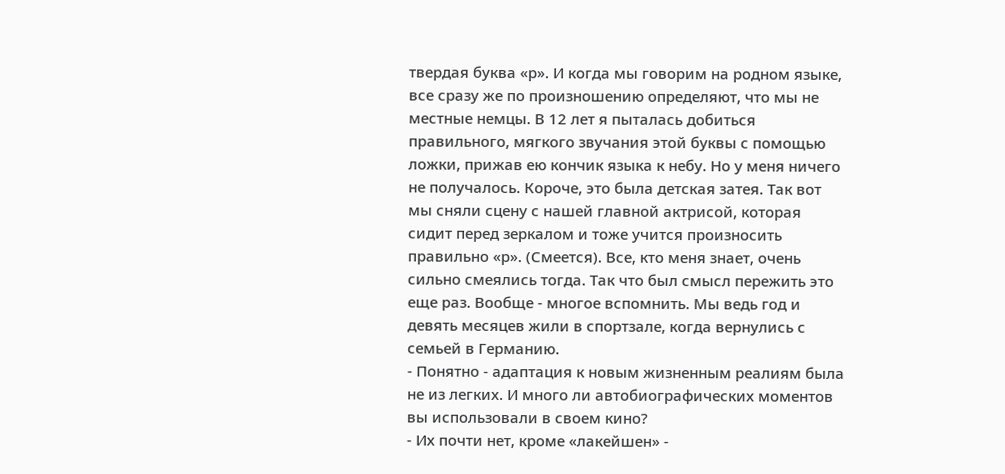твердая буква «р». И когда мы говорим на родном языке, все сразу же по произношению определяют, что мы не местные немцы. В 12 лет я пыталась добиться правильного, мягкого звучания этой буквы с помощью ложки, прижав ею кончик языка к небу. Но у меня ничего не получалось. Короче, это была детская затея. Так вот мы сняли сцену с нашей главной актрисой, которая сидит перед зеркалом и тоже учится произносить правильно «р». (Смеется). Все, кто меня знает, очень сильно смеялись тогда. Так что был смысл пережить это еще раз. Вообще - многое вспомнить. Мы ведь год и девять месяцев жили в спортзале, когда вернулись с семьей в Германию.
- Понятно - адаптация к новым жизненным реалиям была не из легких. И много ли автобиографических моментов вы использовали в своем кино?
- Их почти нет, кроме «лакейшен» -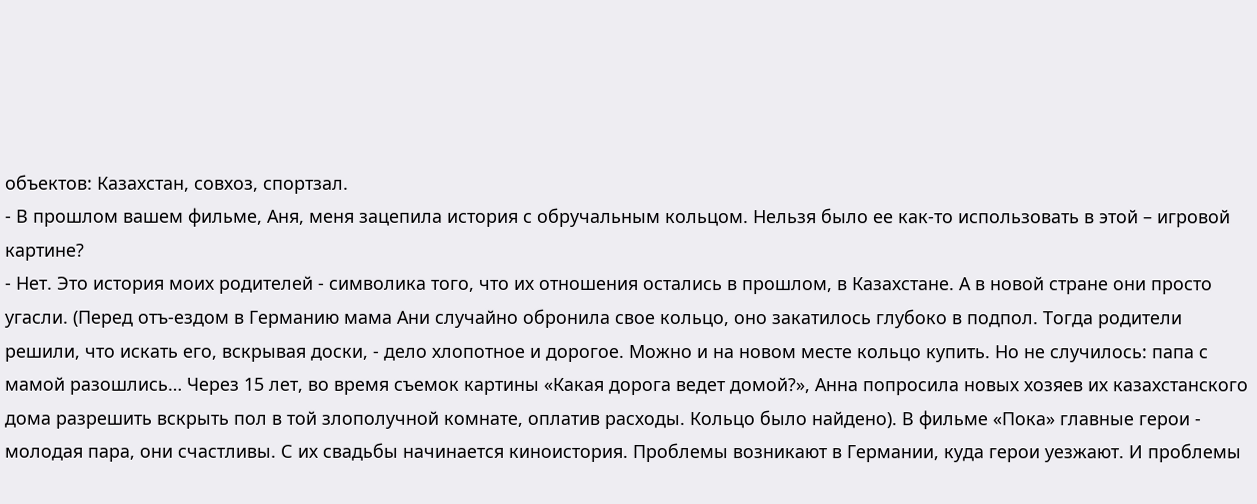объектов: Казахстан, совхоз, спортзал.
- В прошлом вашем фильме, Аня, меня зацепила история с обручальным кольцом. Нельзя было ее как-то использовать в этой – игровой картине?
- Нет. Это история моих родителей - символика того, что их отношения остались в прошлом, в Казахстане. А в новой стране они просто угасли. (Перед отъ-ездом в Германию мама Ани случайно обронила свое кольцо, оно закатилось глубоко в подпол. Тогда родители решили, что искать его, вскрывая доски, - дело хлопотное и дорогое. Можно и на новом месте кольцо купить. Но не случилось: папа с мамой разошлись… Через 15 лет, во время съемок картины «Какая дорога ведет домой?», Анна попросила новых хозяев их казахстанского дома разрешить вскрыть пол в той злополучной комнате, оплатив расходы. Кольцо было найдено). В фильме «Пока» главные герои - молодая пара, они счастливы. С их свадьбы начинается киноистория. Проблемы возникают в Германии, куда герои уезжают. И проблемы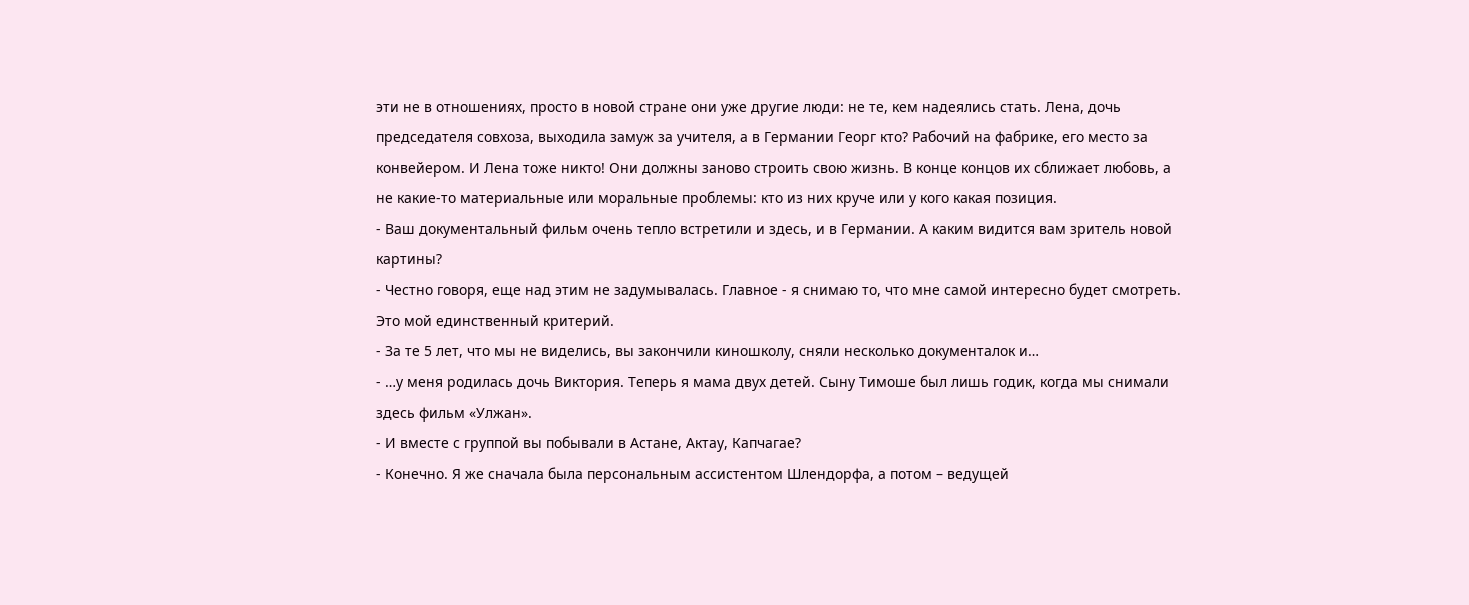эти не в отношениях, просто в новой стране они уже другие люди: не те, кем надеялись стать. Лена, дочь председателя совхоза, выходила замуж за учителя, а в Германии Георг кто? Рабочий на фабрике, его место за конвейером. И Лена тоже никто! Они должны заново строить свою жизнь. В конце концов их сближает любовь, а не какие-то материальные или моральные проблемы: кто из них круче или у кого какая позиция.
- Ваш документальный фильм очень тепло встретили и здесь, и в Германии. А каким видится вам зритель новой картины?
- Честно говоря, еще над этим не задумывалась. Главное - я снимаю то, что мне самой интересно будет смотреть. Это мой единственный критерий.
- За те 5 лет, что мы не виделись, вы закончили киношколу, сняли несколько документалок и…
- …у меня родилась дочь Виктория. Теперь я мама двух детей. Сыну Тимоше был лишь годик, когда мы снимали здесь фильм «Улжан».
- И вместе с группой вы побывали в Астане, Актау, Капчагае?
- Конечно. Я же сначала была персональным ассистентом Шлендорфа, а потом – ведущей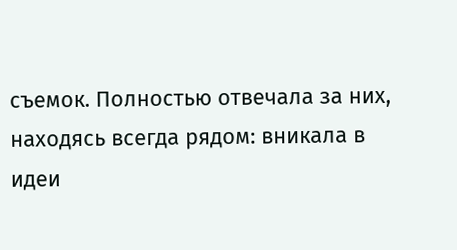съемок. Полностью отвечала за них, находясь всегда рядом: вникала в идеи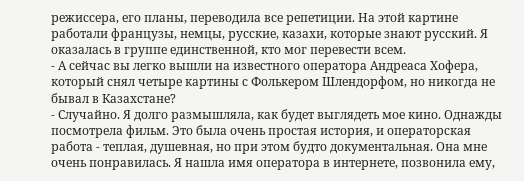режиссера, его планы, переводила все репетиции. На этой картине работали французы, немцы, русские, казахи, которые знают русский. Я оказалась в группе единственной, кто мог перевести всем.
- А сейчас вы легко вышли на известного оператора Андреаса Хофера, который снял четыре картины с Фолькером Шлендорфом, но никогда не бывал в Казахстане?
- Случайно. Я долго размышляла, как будет выглядеть мое кино. Однажды посмотрела фильм. Это была очень простая история, и операторская работа - теплая, душевная, но при этом будто документальная. Она мне очень понравилась. Я нашла имя оператора в интернете, позвонила ему,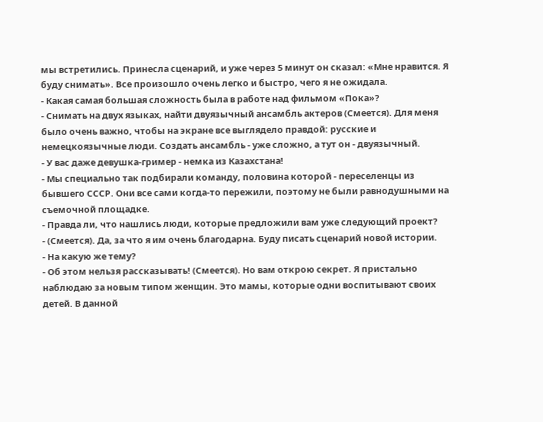мы встретились. Принесла сценарий, и уже через 5 минут он сказал: «Мне нравится. Я буду снимать». Все произошло очень легко и быстро, чего я не ожидала.
- Какая самая большая сложность была в работе над фильмом «Пока»?
- Снимать на двух языках, найти двуязычный ансамбль актеров (Смеется). Для меня было очень важно, чтобы на экране все выглядело правдой: русские и немецкоязычные люди. Создать ансамбль - уже сложно, а тут он - двуязычный.
- У вас даже девушка-гример - немка из Казахстана!
- Мы специально так подбирали команду, половина которой - переселенцы из бывшего СССР. Они все сами когда-то пережили, поэтому не были равнодушными на съемочной площадке.
- Правда ли, что нашлись люди, которые предложили вам уже следующий проект?
- (Смеется). Да, за что я им очень благодарна. Буду писать сценарий новой истории.
- На какую же тему?
- Об этом нельзя рассказывать! (Смеется). Но вам открою секрет. Я пристально наблюдаю за новым типом женщин. Это мамы, которые одни воспитывают своих детей. В данной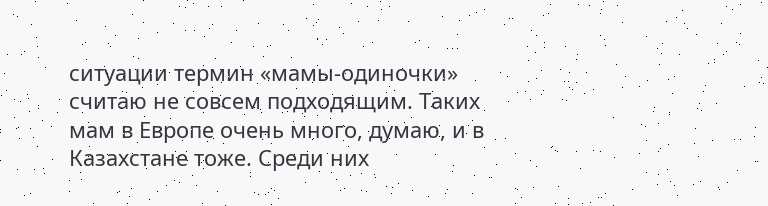ситуации термин «мамы-одиночки» считаю не совсем подходящим. Таких мам в Европе очень много, думаю, и в Казахстане тоже. Среди них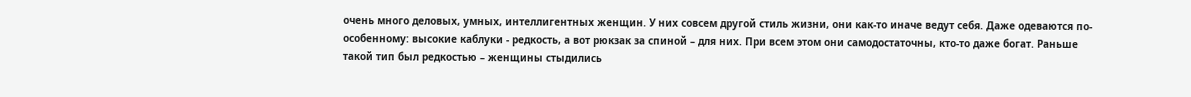очень много деловых, умных, интеллигентных женщин. У них совсем другой стиль жизни, они как-то иначе ведут себя. Даже одеваются по-особенному: высокие каблуки - редкость, а вот рюкзак за спиной – для них. При всем этом они самодостаточны, кто-то даже богат. Раньше такой тип был редкостью – женщины стыдились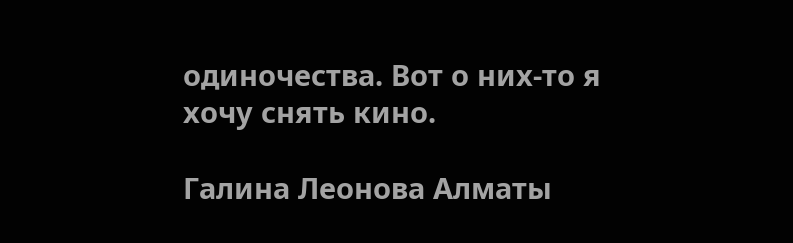одиночества. Вот о них-то я хочу снять кино.

Галина Леонова Алматы